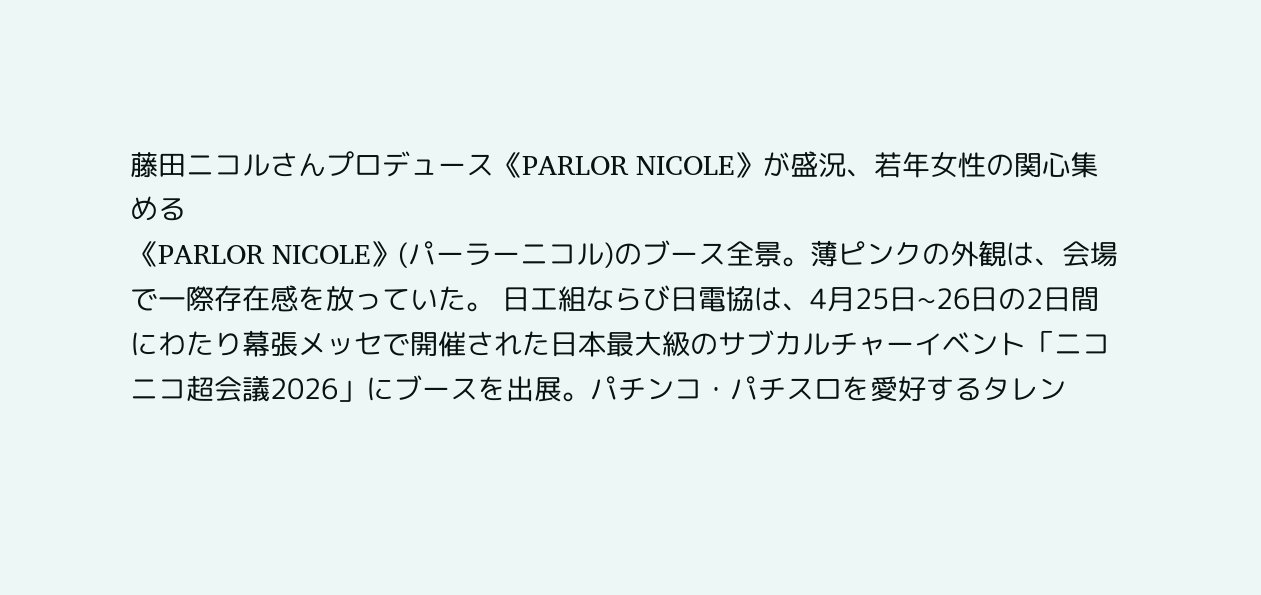藤田ニコルさんプロデュース《PARLOR NICOLE》が盛況、若年女性の関心集める
《PARLOR NICOLE》(パーラーニコル)のブース全景。薄ピンクの外観は、会場で一際存在感を放っていた。 日工組ならび日電協は、4月25日~26日の2日間にわたり幕張メッセで開催された日本最大級のサブカルチャーイベント「ニコニコ超会議2026」にブースを出展。パチンコ・パチスロを愛好するタレン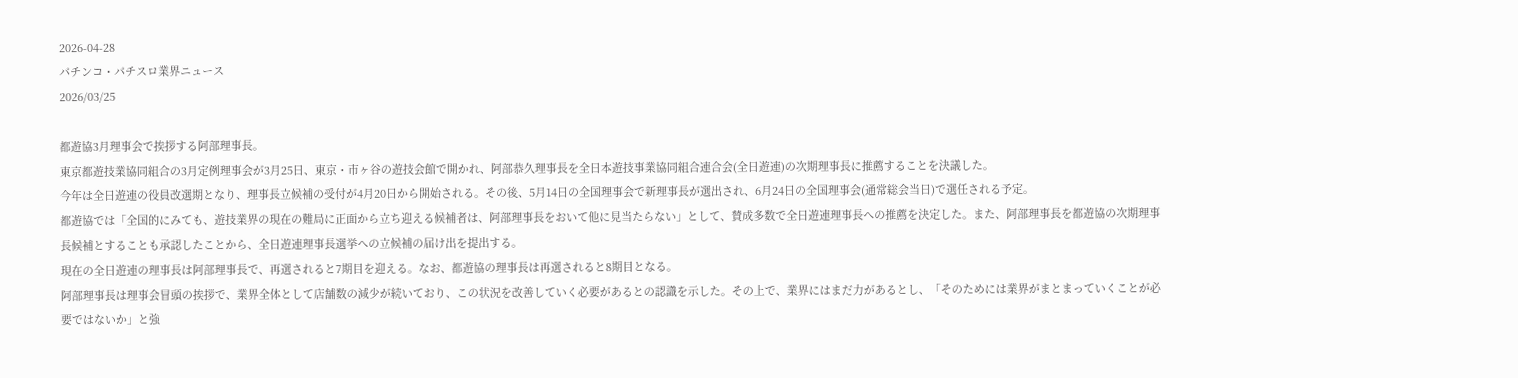2026-04-28
パチンコ・パチスロ業界ニュース
2026/03/25

都遊協3月理事会で挨拶する阿部理事長。
東京都遊技業協同組合の3月定例理事会が3月25日、東京・市ヶ谷の遊技会館で開かれ、阿部恭久理事長を全日本遊技事業協同組合連合会(全日遊連)の次期理事長に推薦することを決議した。
今年は全日遊連の役員改選期となり、理事長立候補の受付が4月20日から開始される。その後、5月14日の全国理事会で新理事長が選出され、6月24日の全国理事会(通常総会当日)で選任される予定。
都遊協では「全国的にみても、遊技業界の現在の難局に正面から立ち迎える候補者は、阿部理事長をおいて他に見当たらない」として、賛成多数で全日遊連理事長への推薦を決定した。また、阿部理事長を都遊協の次期理事長候補とすることも承認したことから、全日遊連理事長選挙への立候補の届け出を提出する。
現在の全日遊連の理事長は阿部理事長で、再選されると7期目を迎える。なお、都遊協の理事長は再選されると8期目となる。
阿部理事長は理事会冒頭の挨拶で、業界全体として店舗数の減少が続いており、この状況を改善していく必要があるとの認識を示した。その上で、業界にはまだ力があるとし、「そのためには業界がまとまっていくことが必要ではないか」と強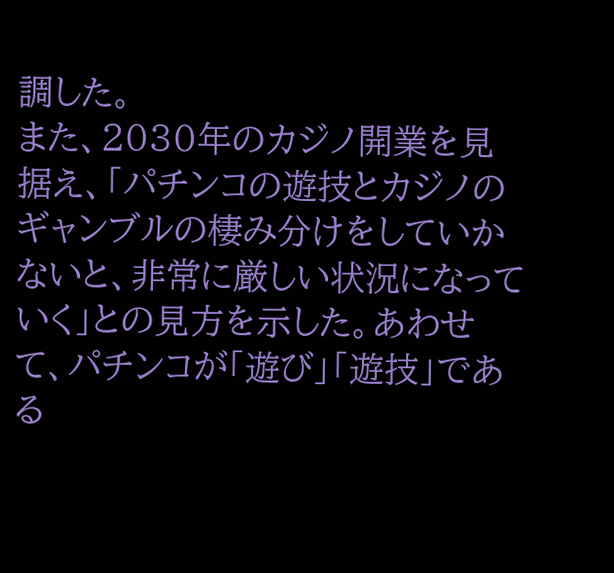調した。
また、2030年のカジノ開業を見据え、「パチンコの遊技とカジノのギャンブルの棲み分けをしていかないと、非常に厳しい状況になっていく」との見方を示した。あわせて、パチンコが「遊び」「遊技」である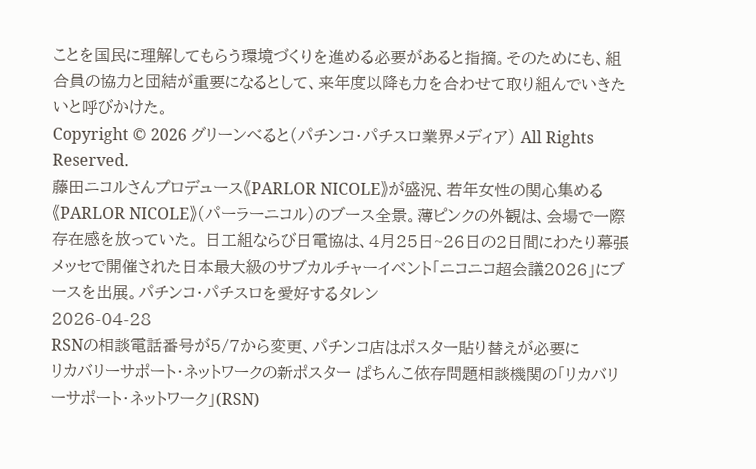ことを国民に理解してもらう環境づくりを進める必要があると指摘。そのためにも、組合員の協力と団結が重要になるとして、来年度以降も力を合わせて取り組んでいきたいと呼びかけた。
Copyright © 2026 グリーンべると(パチンコ・パチスロ業界メディア) All Rights Reserved.
藤田ニコルさんプロデュース《PARLOR NICOLE》が盛況、若年女性の関心集める
《PARLOR NICOLE》(パーラーニコル)のブース全景。薄ピンクの外観は、会場で一際存在感を放っていた。 日工組ならび日電協は、4月25日~26日の2日間にわたり幕張メッセで開催された日本最大級のサブカルチャーイベント「ニコニコ超会議2026」にブースを出展。パチンコ・パチスロを愛好するタレン
2026-04-28
RSNの相談電話番号が5/7から変更、パチンコ店はポスター貼り替えが必要に
リカバリーサポート・ネットワークの新ポスター ぱちんこ依存問題相談機関の「リカバリーサポート・ネットワーク」(RSN)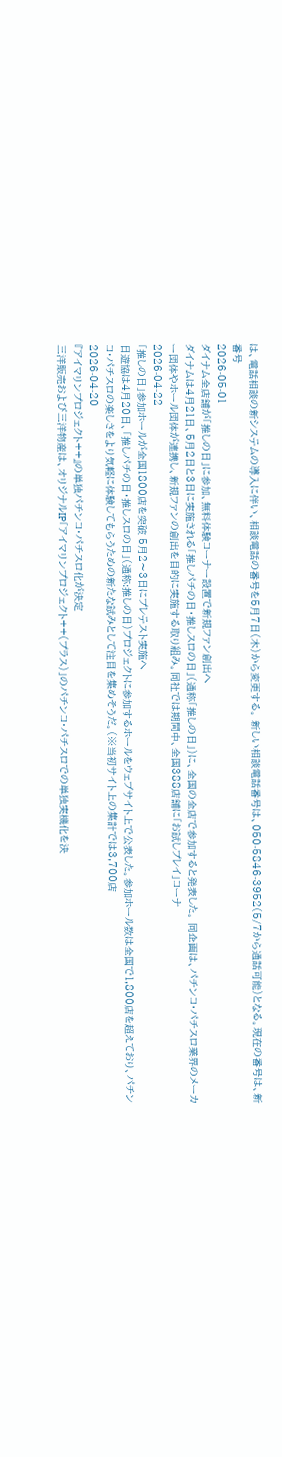は、電話相談の新システムの導入に伴い、相談電話の番号を5月7日(木)から変更する。 新しい相談電話番号は、050-5846-3952(5/7から通話可能)となる。現在の番号は、新番号
2026-05-01
ダイナム全店舗が「推しの日」に参加、無料体験コーナー設置で新規ファン創出へ
ダイナムは4月21日、5月2日と3日に実施される「推しパチの日・推しスロの日」(通称「推しの日」)に、全国の全店で参加すると発表した。 同企画は、パチンコ・パチスロ業界のメーカー団体やホール団体が連携し、新規ファンの創出を目的に実施する取り組み。同社では期間中、全国388店舗に「お試しプレイ」コーナ
2026-04-22
「推しの日」参加ホールが全国1800店を突破 5月2〜3日にプレテスト実施へ
日遊協は4月20日、「推しパチの日・推しスロの日」(通称:推しの日)プロジェクトに参加するホールをウェブサイト上で公表した。参加ホール数は全国で1,800店を超えており、パチンコ・パチスロの楽しさをより気軽に体験してもらうための新たな試みとして注目を集めそうだ。(※当初サイト上の集計では3,700店
2026-04-20
『アイマリンプロジェクト++』の単独パチンコ・パチスロ化が決定
三洋販売および三洋物産は、オリジナルIP「アイマリンプロジェクト++(プラス)」のパチンコ・パチスロでの単独実機化を決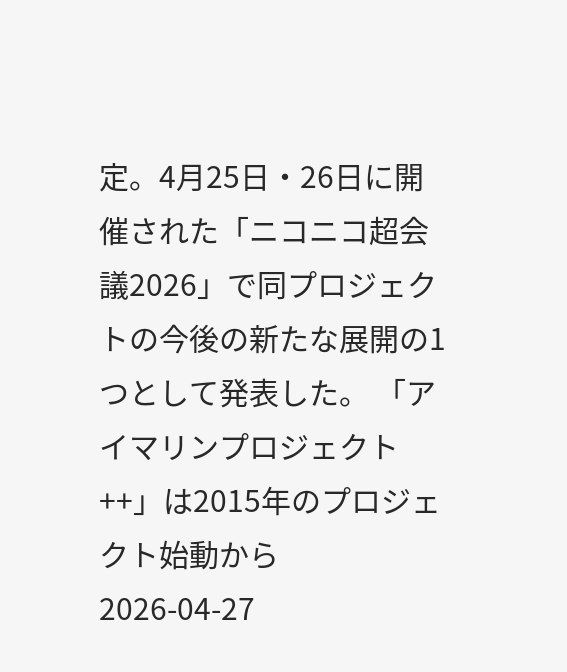定。4月25日・26日に開催された「ニコニコ超会議2026」で同プロジェクトの今後の新たな展開の1つとして発表した。 「アイマリンプロジェクト++」は2015年のプロジェクト始動から
2026-04-27